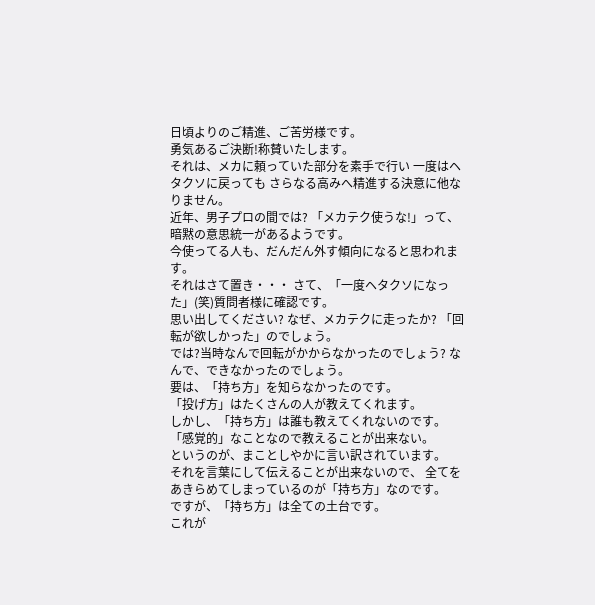日頃よりのご精進、ご苦労様です。
勇気あるご決断!称賛いたします。
それは、メカに頼っていた部分を素手で行い 一度はヘタクソに戻っても さらなる高みへ精進する決意に他なりません。
近年、男子プロの間では? 「メカテク使うな!」って、暗黙の意思統一があるようです。
今使ってる人も、だんだん外す傾向になると思われます。
それはさて置き・・・ さて、「一度ヘタクソになった」(笑)質問者様に確認です。
思い出してください? なぜ、メカテクに走ったか? 「回転が欲しかった」のでしょう。
では?当時なんで回転がかからなかったのでしょう? なんで、できなかったのでしょう。
要は、「持ち方」を知らなかったのです。
「投げ方」はたくさんの人が教えてくれます。
しかし、「持ち方」は誰も教えてくれないのです。
「感覚的」なことなので教えることが出来ない。
というのが、まことしやかに言い訳されています。
それを言葉にして伝えることが出来ないので、 全てをあきらめてしまっているのが「持ち方」なのです。
ですが、「持ち方」は全ての土台です。
これが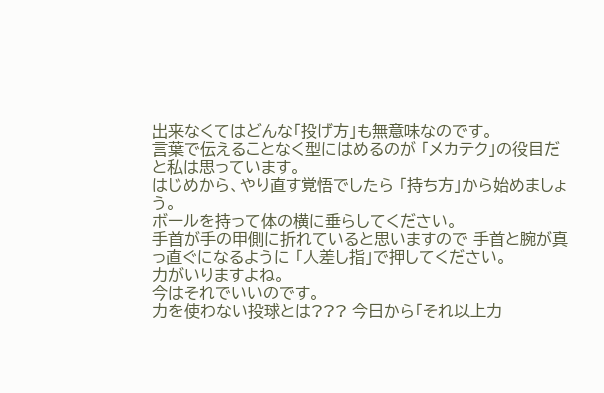出来なくてはどんな「投げ方」も無意味なのです。
言葉で伝えることなく型にはめるのが 「メカテク」の役目だと私は思っています。
はじめから、やり直す覚悟でしたら 「持ち方」から始めましょう。
ボールを持って体の横に垂らしてください。
手首が手の甲側に折れていると思いますので 手首と腕が真っ直ぐになるように 「人差し指」で押してください。
力がいりますよね。
今はそれでいいのです。
力を使わない投球とは??? 今日から「それ以上力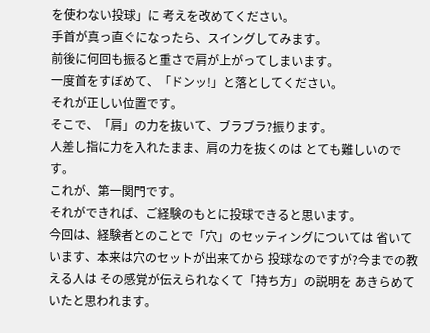を使わない投球」に 考えを改めてください。
手首が真っ直ぐになったら、スイングしてみます。
前後に何回も振ると重さで肩が上がってしまいます。
一度首をすぼめて、「ドンッ!」と落としてください。
それが正しい位置です。
そこで、「肩」の力を抜いて、ブラブラ?振ります。
人差し指に力を入れたまま、肩の力を抜くのは とても難しいのです。
これが、第一関門です。
それができれば、ご経験のもとに投球できると思います。
今回は、経験者とのことで「穴」のセッティングについては 省いています、本来は穴のセットが出来てから 投球なのですが?今までの教える人は その感覚が伝えられなくて「持ち方」の説明を あきらめていたと思われます。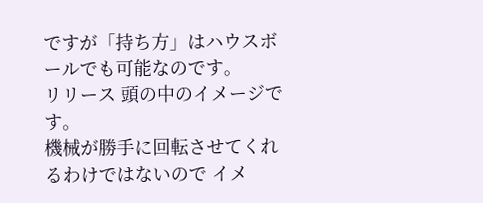ですが「持ち方」はハウスボールでも可能なのです。
リリース 頭の中のイメージです。
機械が勝手に回転させてくれるわけではないので イメ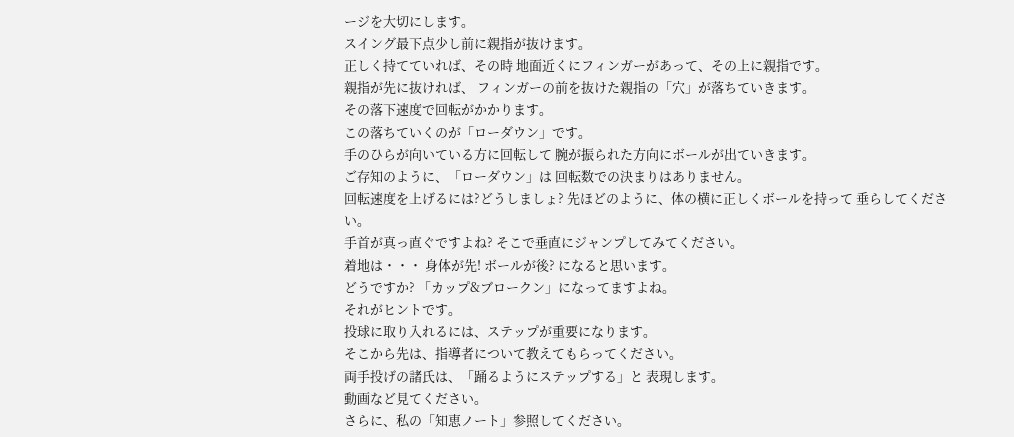ージを大切にします。
スイング最下点少し前に親指が抜けます。
正しく持てていれば、その時 地面近くにフィンガーがあって、その上に親指です。
親指が先に抜ければ、 フィンガーの前を抜けた親指の「穴」が落ちていきます。
その落下速度で回転がかかります。
この落ちていくのが「ローダウン」です。
手のひらが向いている方に回転して 腕が振られた方向にボールが出ていきます。
ご存知のように、「ローダウン」は 回転数での決まりはありません。
回転速度を上げるには?どうしましょ? 先ほどのように、体の横に正しくボールを持って 垂らしてください。
手首が真っ直ぐですよね? そこで垂直にジャンプしてみてください。
着地は・・・ 身体が先! ボールが後? になると思います。
どうですか? 「カップ&ブロークン」になってますよね。
それがヒントです。
投球に取り入れるには、ステップが重要になります。
そこから先は、指導者について教えてもらってください。
両手投げの諸氏は、「踊るようにステップする」と 表現します。
動画など見てください。
さらに、私の「知恵ノート」参照してください。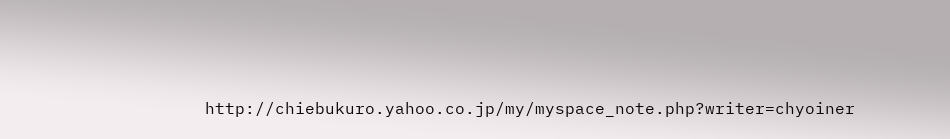http://chiebukuro.yahoo.co.jp/my/myspace_note.php?writer=chyoiner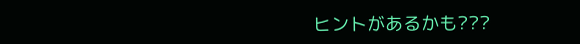ヒントがあるかも???